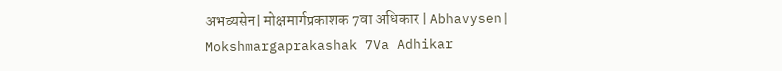अभव्यसेन| मोक्षमार्गप्रकाशक 7वा अधिकार | Abhavysen| Mokshmargaprakashak 7Va Adhikar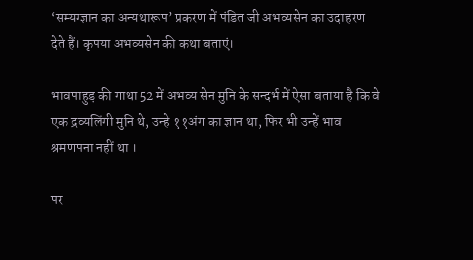‘सम्यग्ज्ञान का अन्यथारूप’ प्रकरण में पंडित जी अभव्यसेन का उदाहरण देते हैं। कृपया अभव्यसेन की कथा बताएं।

भावपाहुड़ की गाथा 52 में अभव्य सेन मुनि के सन्दर्भ में ऐसा बताया है कि वे एक द्रव्यलिंगी मुनि थे, उन्हे ११अंग का ज्ञान था, फिर भी उन्हें भाव श्रमणपना नहीं था ।

पर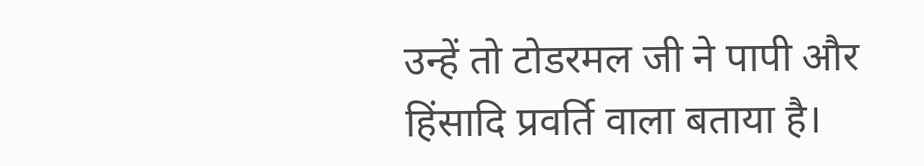उन्हें तो टोडरमल जी ने पापी और हिंसादि प्रवर्ति वाला बताया है।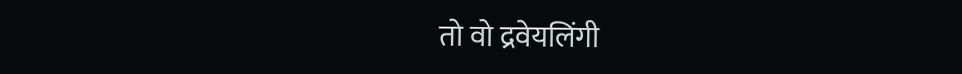तो वो द्रवेयलिंगी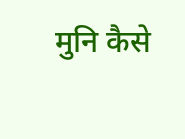मुनि कैसे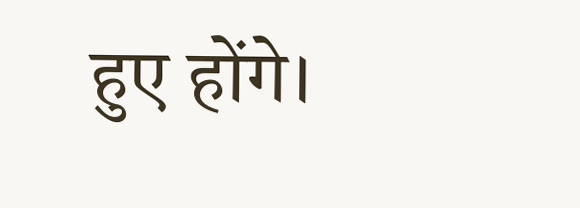हुए होंगे।